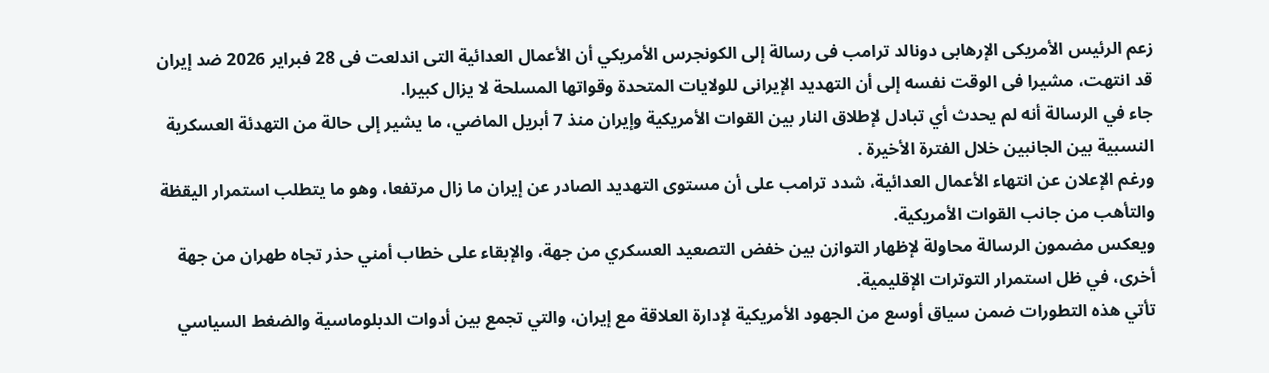زعم الرئيس الأمريكى الإرهابى دونالد ترامب فى رسالة إلى الكونجرس الأمريكي أن الأعمال العدائية التى اندلعت فى 28 فبراير 2026 ضد إيران قد انتهت، مشيرا فى الوقت نفسه إلى أن التهديد الإيرانى للولايات المتحدة وقواتها المسلحة لا يزال كبيرا.
جاء في الرسالة أنه لم يحدث أي تبادل لإطلاق النار بين القوات الأمريكية وإيران منذ 7 أبريل الماضي، ما يشير إلى حالة من التهدئة العسكرية النسبية بين الجانبين خلال الفترة الأخيرة .
ورغم الإعلان عن انتهاء الأعمال العدائية، شدد ترامب على أن مستوى التهديد الصادر عن إيران ما زال مرتفعا، وهو ما يتطلب استمرار اليقظة والتأهب من جانب القوات الأمريكية.
ويعكس مضمون الرسالة محاولة لإظهار التوازن بين خفض التصعيد العسكري من جهة، والإبقاء على خطاب أمني حذر تجاه طهران من جهة أخرى، في ظل استمرار التوترات الإقليمية.
تأتي هذه التطورات ضمن سياق أوسع من الجهود الأمريكية لإدارة العلاقة مع إيران، والتي تجمع بين أدوات الدبلوماسية والضغط السياسي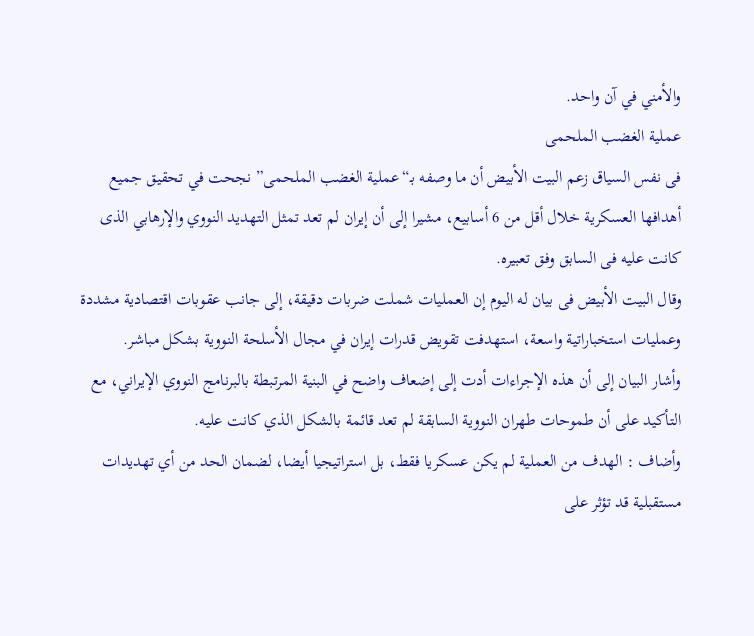والأمني في آن واحد.
عملية الغضب الملحمى
فى نفس السياق زعم البيت الأبيض أن ما وصفه بـ“عملية الغضب الملحمى” نجحت في تحقيق جميع أهدافها العسكرية خلال أقل من 6 أسابيع، مشيرا إلى أن إيران لم تعد تمثل التهديد النووي والإرهابي الذى كانت عليه فى السابق وفق تعبيره.
وقال البيت الأبيض فى بيان له اليوم إن العمليات شملت ضربات دقيقة، إلى جانب عقوبات اقتصادية مشددة وعمليات استخباراتية واسعة، استهدفت تقويض قدرات إيران في مجال الأسلحة النووية بشكل مباشر.
وأشار البيان إلى أن هذه الإجراءات أدت إلى إضعاف واضح في البنية المرتبطة بالبرنامج النووي الإيراني، مع التأكيد على أن طموحات طهران النووية السابقة لم تعد قائمة بالشكل الذي كانت عليه.
وأضاف : الهدف من العملية لم يكن عسكريا فقط، بل استراتيجيا أيضا، لضمان الحد من أي تهديدات مستقبلية قد تؤثر على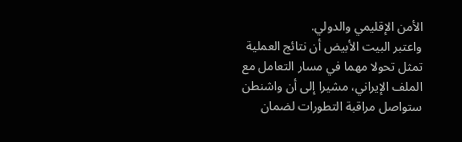الأمن الإقليمي والدولي.
واعتبر البيت الأبيض أن نتائج العملية تمثل تحولا مهما في مسار التعامل مع الملف الإيراني، مشيرا إلى أن واشنطن ستواصل مراقبة التطورات لضمان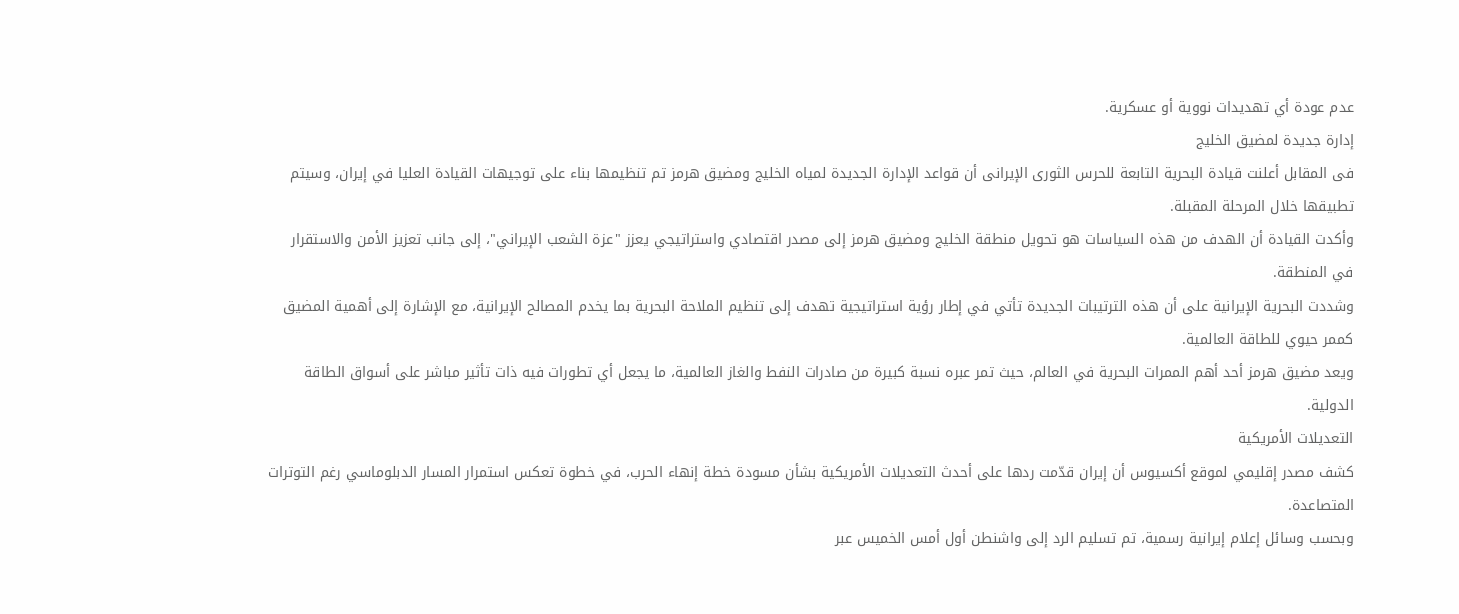عدم عودة أي تهديدات نووية أو عسكرية.
إدارة جديدة لمضيق الخليج
فى المقابل أعلنت قيادة البحرية التابعة للحرس الثورى الإيرانى أن قواعد الإدارة الجديدة لمياه الخليج ومضيق هرمز تم تنظيمها بناء على توجيهات القيادة العليا في إيران، وسيتم تطبيقها خلال المرحلة المقبلة.
وأكدت القيادة أن الهدف من هذه السياسات هو تحويل منطقة الخليج ومضيق هرمز إلى مصدر اقتصادي واستراتيجي يعزز "عزة الشعب الإيراني"، إلى جانب تعزيز الأمن والاستقرار في المنطقة.
وشددت البحرية الإيرانية على أن هذه الترتيبات الجديدة تأتي في إطار رؤية استراتيجية تهدف إلى تنظيم الملاحة البحرية بما يخدم المصالح الإيرانية، مع الإشارة إلى أهمية المضيق كممر حيوي للطاقة العالمية.
ويعد مضيق هرمز أحد أهم الممرات البحرية في العالم، حيث تمر عبره نسبة كبيرة من صادرات النفط والغاز العالمية، ما يجعل أي تطورات فيه ذات تأثير مباشر على أسواق الطاقة الدولية.
التعديلات الأمريكية
كشف مصدر إقليمي لموقع أكسيوس أن إيران قدّمت ردها على أحدث التعديلات الأمريكية بشأن مسودة خطة إنهاء الحرب، في خطوة تعكس استمرار المسار الدبلوماسي رغم التوترات المتصاعدة.
وبحسب وسائل إعلام إيرانية رسمية، تم تسليم الرد إلى واشنطن أول أمس الخميس عبر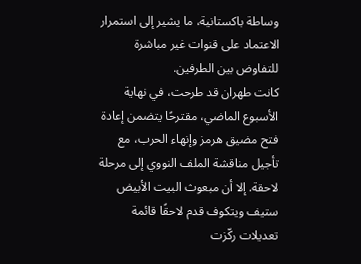وساطة باكستانية، ما يشير إلى استمرار الاعتماد على قنوات غير مباشرة للتفاوض بين الطرفين.
كانت طهران قد طرحت، في نهاية الأسبوع الماضي، مقترحًا يتضمن إعادة فتح مضيق هرمز وإنهاء الحرب، مع تأجيل مناقشة الملف النووي إلى مرحلة لاحقة. إلا أن مبعوث البيت الأبيض ستيف ويتكوف قدم لاحقًا قائمة تعديلات ركّزت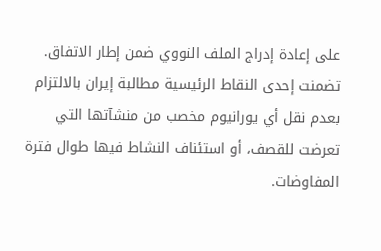على إعادة إدراج الملف النووي ضمن إطار الاتفاق.
تضمنت إحدى النقاط الرئيسية مطالبة إيران بالالتزام بعدم نقل أي يورانيوم مخصب من منشآتها التي تعرضت للقصف، أو استئناف النشاط فيها طوال فترة المفاوضات.